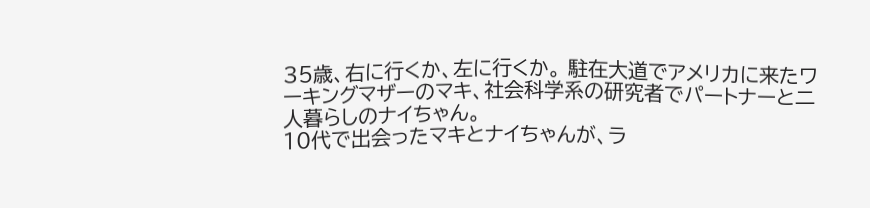35歳、右に行くか、左に行くか。 駐在大道でアメリカに来たワーキングマザーのマキ、社会科学系の研究者でパートナーと二人暮らしのナイちゃん。
10代で出会ったマキとナイちゃんが、ラ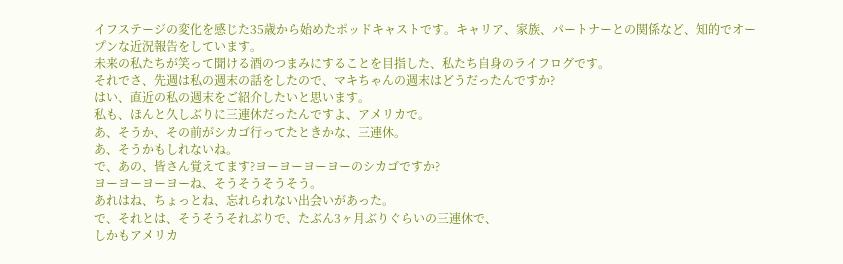イフステージの変化を感じた35歳から始めたポッドキャストです。キャリア、家族、パートナーとの関係など、知的でオープンな近況報告をしています。
未来の私たちが笑って聞ける酒のつまみにすることを目指した、私たち自身のライフログです。
それでさ、先週は私の週末の話をしたので、マキちゃんの週末はどうだったんですか?
はい、直近の私の週末をご紹介したいと思います。
私も、ほんと久しぶりに三連休だったんですよ、アメリカで。
あ、そうか、その前がシカゴ行ってたときかな、三連休。
あ、そうかもしれないね。
で、あの、皆さん覚えてます?ヨーヨーヨーヨーのシカゴですか?
ヨーヨーヨーヨーね、そうそうそうそう。
あれはね、ちょっとね、忘れられない出会いがあった。
で、それとは、そうそうそれぶりで、たぶん3ヶ月ぶりぐらいの三連休で、
しかもアメリカ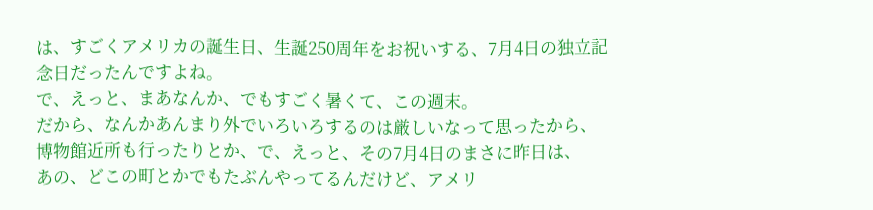は、すごくアメリカの誕生日、生誕250周年をお祝いする、7月4日の独立記念日だったんですよね。
で、えっと、まあなんか、でもすごく暑くて、この週末。
だから、なんかあんまり外でいろいろするのは厳しいなって思ったから、
博物館近所も行ったりとか、で、えっと、その7月4日のまさに昨日は、
あの、どこの町とかでもたぶんやってるんだけど、アメリ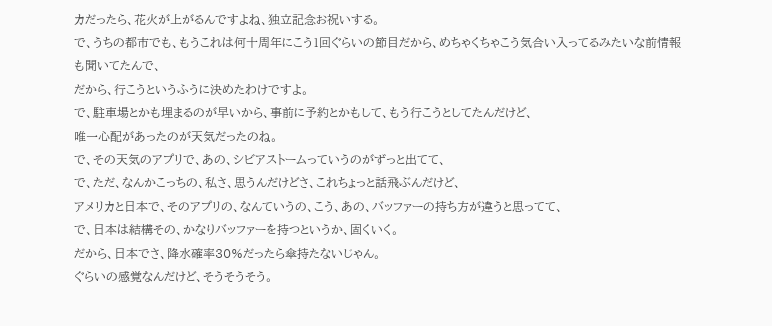カだったら、花火が上がるんですよね、独立記念お祝いする。
で、うちの都市でも、もうこれは何十周年にこう1回ぐらいの節目だから、めちゃくちゃこう気合い入ってるみたいな前情報も聞いてたんで、
だから、行こうというふうに決めたわけですよ。
で、駐車場とかも埋まるのが早いから、事前に予約とかもして、もう行こうとしてたんだけど、
唯一心配があったのが天気だったのね。
で、その天気のアプリで、あの、シビアストームっていうのがずっと出てて、
で、ただ、なんかこっちの、私さ、思うんだけどさ、これちょっと話飛ぶんだけど、
アメリカと日本で、そのアプリの、なんていうの、こう、あの、バッファーの持ち方が違うと思ってて、
で、日本は結構その、かなりバッファーを持つというか、固くいく。
だから、日本でさ、降水確率30%だったら傘持たないじゃん。
ぐらいの感覚なんだけど、そうそうそう。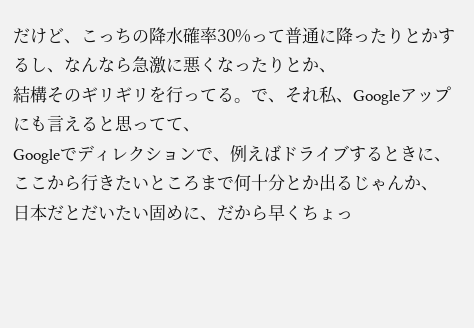だけど、こっちの降水確率30%って普通に降ったりとかするし、なんなら急激に悪くなったりとか、
結構そのギリギリを行ってる。で、それ私、Googleアップにも言えると思ってて、
Googleでディレクションで、例えばドライブするときに、ここから行きたいところまで何十分とか出るじゃんか、
日本だとだいたい固めに、だから早くちょっ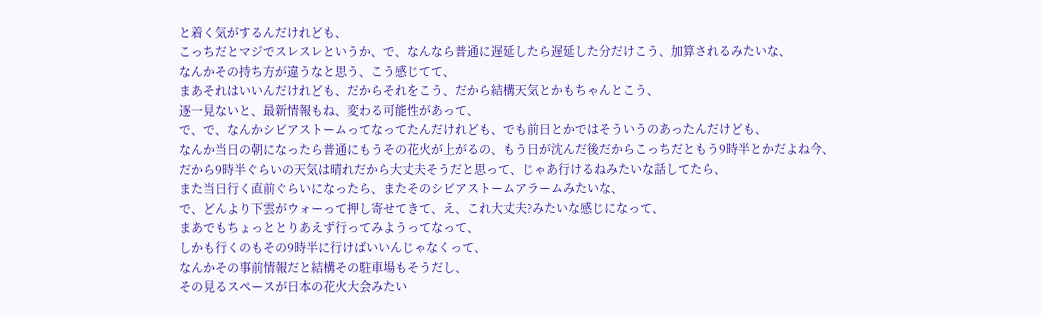と着く気がするんだけれども、
こっちだとマジでスレスレというか、で、なんなら普通に遅延したら遅延した分だけこう、加算されるみたいな、
なんかその持ち方が違うなと思う、こう感じてて、
まあそれはいいんだけれども、だからそれをこう、だから結構天気とかもちゃんとこう、
逐一見ないと、最新情報もね、変わる可能性があって、
で、で、なんかシビアストームってなってたんだけれども、でも前日とかではそういうのあったんだけども、
なんか当日の朝になったら普通にもうその花火が上がるの、もう日が沈んだ後だからこっちだともう9時半とかだよね今、
だから9時半ぐらいの天気は晴れだから大丈夫そうだと思って、じゃあ行けるねみたいな話してたら、
また当日行く直前ぐらいになったら、またそのシビアストームアラームみたいな、
で、どんより下雲がウォーって押し寄せてきて、え、これ大丈夫?みたいな感じになって、
まあでもちょっととりあえず行ってみようってなって、
しかも行くのもその9時半に行けばいいんじゃなくって、
なんかその事前情報だと結構その駐車場もそうだし、
その見るスペースが日本の花火大会みたい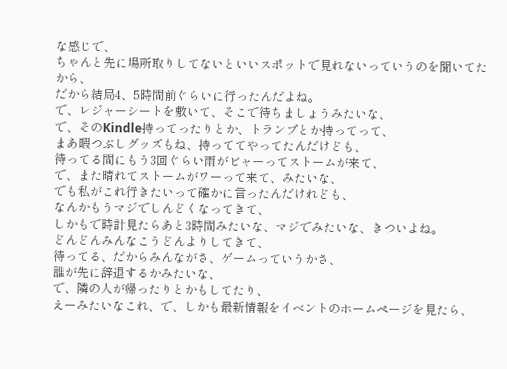な感じで、
ちゃんと先に場所取りしてないといいスポットで見れないっていうのを聞いてたから、
だから結局4、5時間前ぐらいに行ったんだよね。
で、レジャーシートを敷いて、そこで待ちましょうみたいな、
で、そのKindle持ってったりとか、トランプとか持ってって、
まあ暇つぶしグッズもね、持っててやってたんだけども、
待ってる間にもう3回ぐらい雨がビャーってストームが来て、
で、また晴れてストームがワーって来て、みたいな、
でも私がこれ行きたいって確かに言ったんだけれども、
なんかもうマジでしんどくなってきて、
しかもで時計見たらあと3時間みたいな、マジでみたいな、きついよね。
どんどんみんなこうどんよりしてきて、
待ってる、だからみんながさ、ゲームっていうかさ、
誰が先に辞退するかみたいな、
で、隣の人が帰ったりとかもしてたり、
えーみたいなこれ、で、しかも最新情報をイベントのホームページを見たら、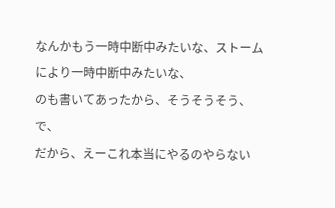なんかもう一時中断中みたいな、ストームにより一時中断中みたいな、
のも書いてあったから、そうそうそう、で、
だから、えーこれ本当にやるのやらない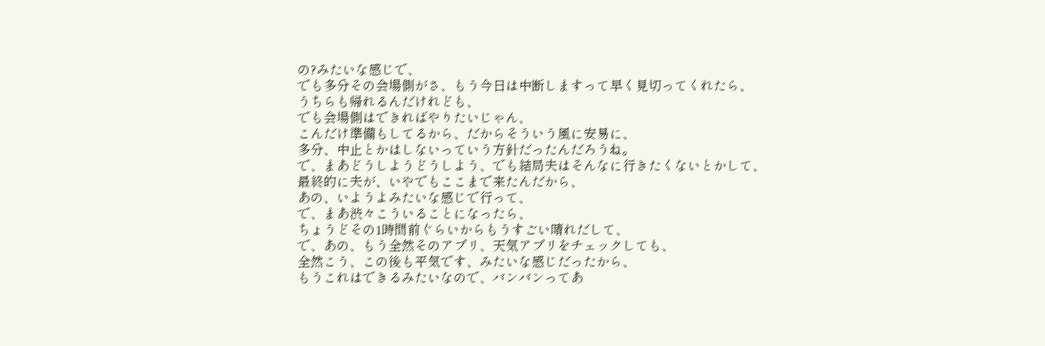の?みたいな感じで、
でも多分その会場側がさ、もう今日は中断しますって早く見切ってくれたら、
うちらも帰れるんだけれども、
でも会場側はできればやりたいじゃん、
こんだけ準備もしてるから、だからそういう風に安易に、
多分、中止とかはしないっていう方針だったんだろうね。
で、まあどうしようどうしよう、でも結局夫はそんなに行きたくないとかして、
最終的に夫が、いやでもここまで来たんだから、
あの、いようよみたいな感じで行って、
で、まあ渋々こういることになったら、
ちょうどその1時間前ぐらいからもうすごい晴れだして、
で、あの、もう全然そのアプリ、天気アプリをチェックしても、
全然こう、この後も平気です、みたいな感じだったから、
もうこれはできるみたいなので、バンバンってあ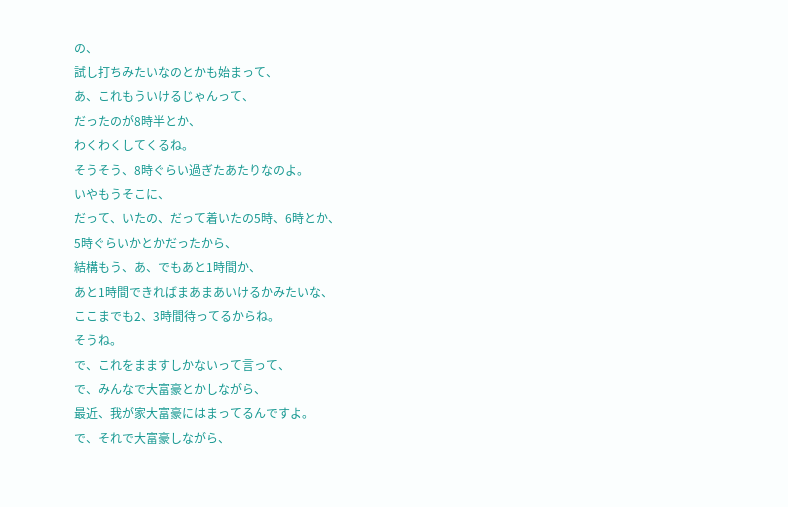の、
試し打ちみたいなのとかも始まって、
あ、これもういけるじゃんって、
だったのが8時半とか、
わくわくしてくるね。
そうそう、8時ぐらい過ぎたあたりなのよ。
いやもうそこに、
だって、いたの、だって着いたの5時、6時とか、
5時ぐらいかとかだったから、
結構もう、あ、でもあと1時間か、
あと1時間できればまあまあいけるかみたいな、
ここまでも2、3時間待ってるからね。
そうね。
で、これをまますしかないって言って、
で、みんなで大富豪とかしながら、
最近、我が家大富豪にはまってるんですよ。
で、それで大富豪しながら、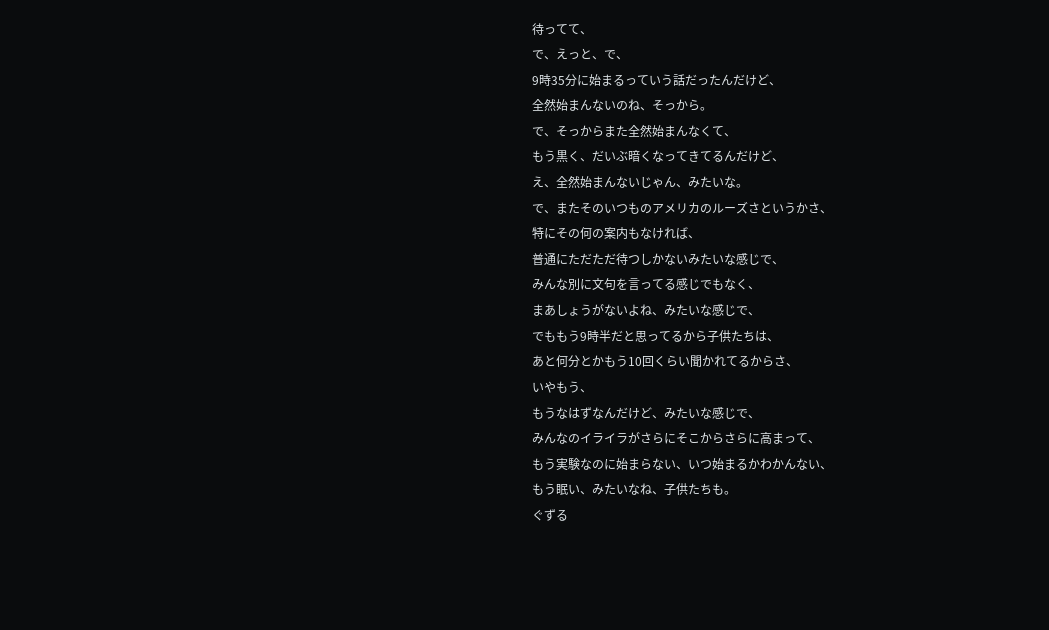待ってて、
で、えっと、で、
9時35分に始まるっていう話だったんだけど、
全然始まんないのね、そっから。
で、そっからまた全然始まんなくて、
もう黒く、だいぶ暗くなってきてるんだけど、
え、全然始まんないじゃん、みたいな。
で、またそのいつものアメリカのルーズさというかさ、
特にその何の案内もなければ、
普通にただただ待つしかないみたいな感じで、
みんな別に文句を言ってる感じでもなく、
まあしょうがないよね、みたいな感じで、
でももう9時半だと思ってるから子供たちは、
あと何分とかもう10回くらい聞かれてるからさ、
いやもう、
もうなはずなんだけど、みたいな感じで、
みんなのイライラがさらにそこからさらに高まって、
もう実験なのに始まらない、いつ始まるかわかんない、
もう眠い、みたいなね、子供たちも。
ぐずる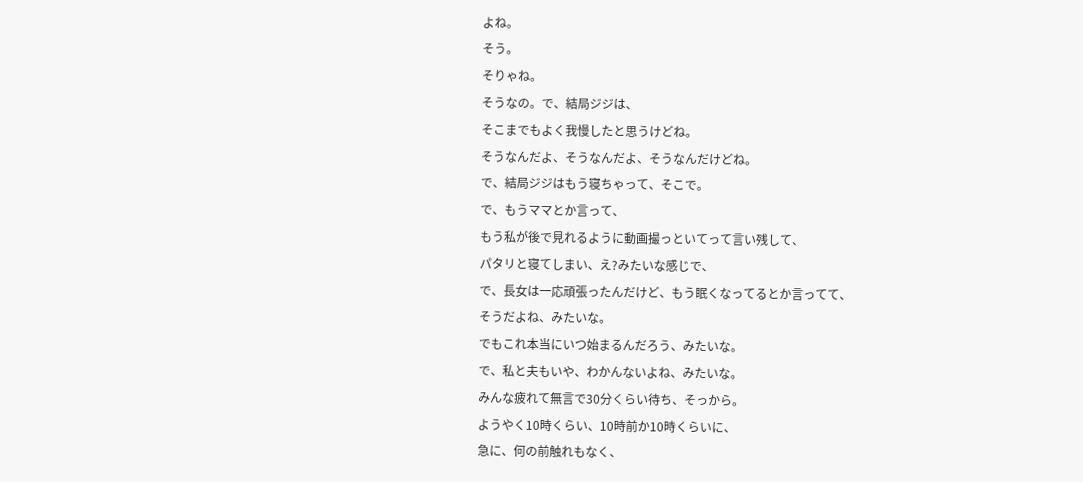よね。
そう。
そりゃね。
そうなの。で、結局ジジは、
そこまでもよく我慢したと思うけどね。
そうなんだよ、そうなんだよ、そうなんだけどね。
で、結局ジジはもう寝ちゃって、そこで。
で、もうママとか言って、
もう私が後で見れるように動画撮っといてって言い残して、
パタリと寝てしまい、え?みたいな感じで、
で、長女は一応頑張ったんだけど、もう眠くなってるとか言ってて、
そうだよね、みたいな。
でもこれ本当にいつ始まるんだろう、みたいな。
で、私と夫もいや、わかんないよね、みたいな。
みんな疲れて無言で30分くらい待ち、そっから。
ようやく10時くらい、10時前か10時くらいに、
急に、何の前触れもなく、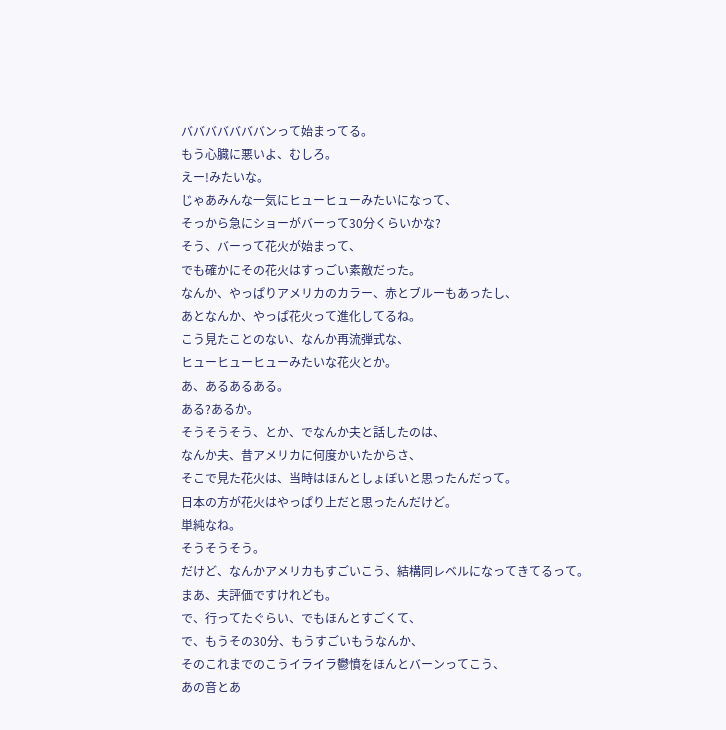バババババババンって始まってる。
もう心臓に悪いよ、むしろ。
えー!みたいな。
じゃあみんな一気にヒューヒューみたいになって、
そっから急にショーがバーって30分くらいかな?
そう、バーって花火が始まって、
でも確かにその花火はすっごい素敵だった。
なんか、やっぱりアメリカのカラー、赤とブルーもあったし、
あとなんか、やっぱ花火って進化してるね。
こう見たことのない、なんか再流弾式な、
ヒューヒューヒューみたいな花火とか。
あ、あるあるある。
ある?あるか。
そうそうそう、とか、でなんか夫と話したのは、
なんか夫、昔アメリカに何度かいたからさ、
そこで見た花火は、当時はほんとしょぼいと思ったんだって。
日本の方が花火はやっぱり上だと思ったんだけど。
単純なね。
そうそうそう。
だけど、なんかアメリカもすごいこう、結構同レベルになってきてるって。
まあ、夫評価ですけれども。
で、行ってたぐらい、でもほんとすごくて、
で、もうその30分、もうすごいもうなんか、
そのこれまでのこうイライラ鬱憤をほんとバーンってこう、
あの音とあ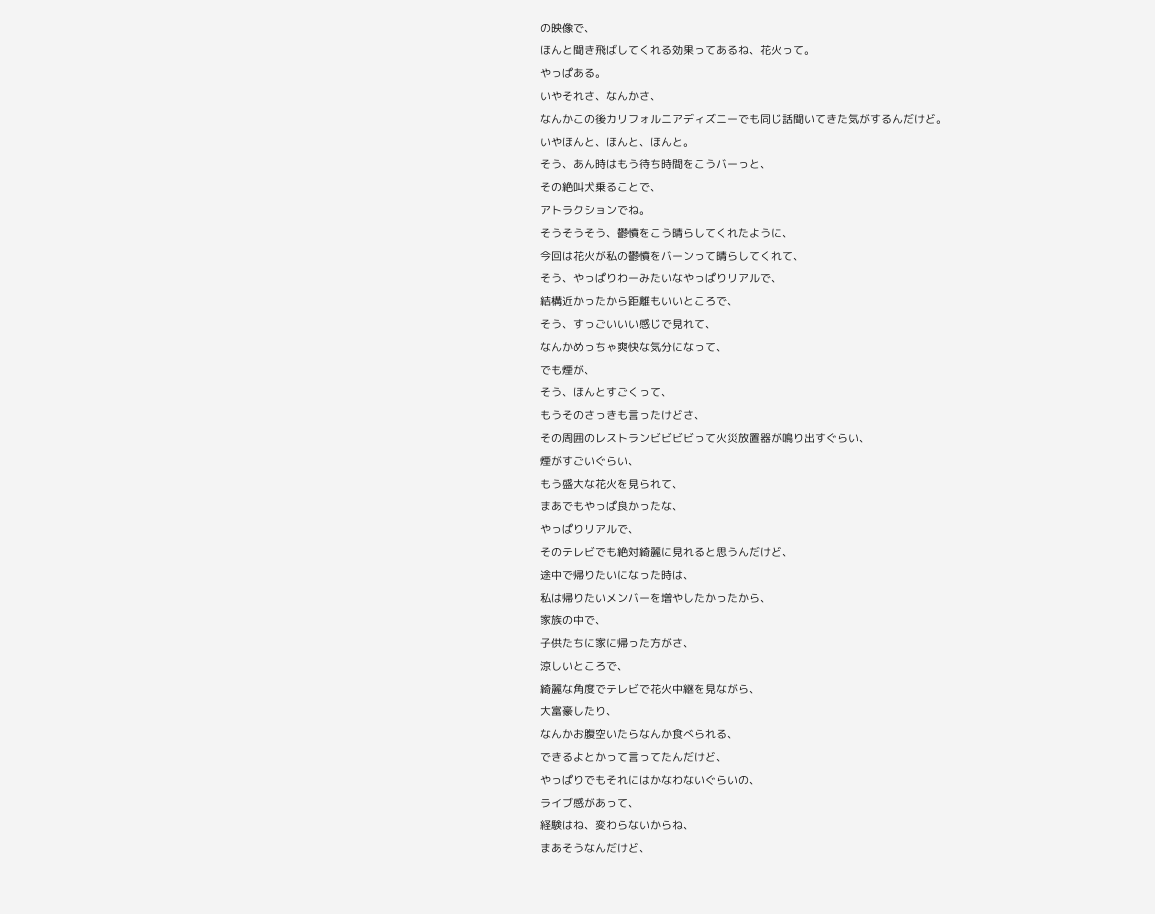の映像で、
ほんと聞き飛ばしてくれる効果ってあるね、花火って。
やっぱある。
いやそれさ、なんかさ、
なんかこの後カリフォルニアディズニーでも同じ話聞いてきた気がするんだけど。
いやほんと、ほんと、ほんと。
そう、あん時はもう待ち時間をこうバーっと、
その絶叫犬乗ることで、
アトラクションでね。
そうそうそう、鬱憤をこう晴らしてくれたように、
今回は花火が私の鬱憤をバーンって晴らしてくれて、
そう、やっぱりわーみたいなやっぱりリアルで、
結構近かったから距離もいいところで、
そう、すっごいいい感じで見れて、
なんかめっちゃ爽快な気分になって、
でも煙が、
そう、ほんとすごくって、
もうそのさっきも言ったけどさ、
その周囲のレストランビビビビって火災放置器が鳴り出すぐらい、
煙がすごいぐらい、
もう盛大な花火を見られて、
まあでもやっぱ良かったな、
やっぱりリアルで、
そのテレビでも絶対綺麗に見れると思うんだけど、
途中で帰りたいになった時は、
私は帰りたいメンバーを増やしたかったから、
家族の中で、
子供たちに家に帰った方がさ、
涼しいところで、
綺麗な角度でテレビで花火中継を見ながら、
大富豪したり、
なんかお腹空いたらなんか食べられる、
できるよとかって言ってたんだけど、
やっぱりでもそれにはかなわないぐらいの、
ライブ感があって、
経験はね、変わらないからね、
まあそうなんだけど、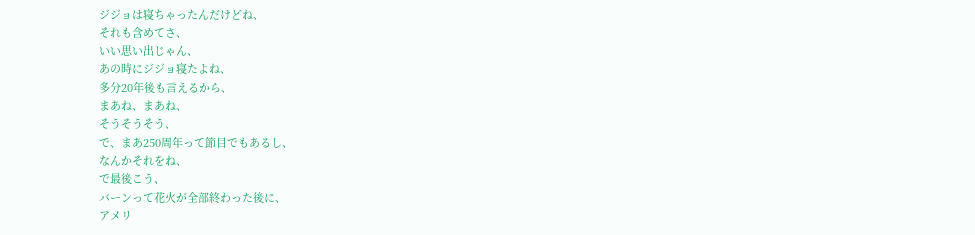ジジョは寝ちゃったんだけどね、
それも含めてさ、
いい思い出じゃん、
あの時にジジョ寝たよね、
多分20年後も言えるから、
まあね、まあね、
そうそうそう、
で、まあ250周年って節目でもあるし、
なんかそれをね、
で最後こう、
バーンって花火が全部終わった後に、
アメリ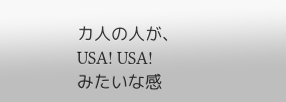カ人の人が、
USA! USA!
みたいな感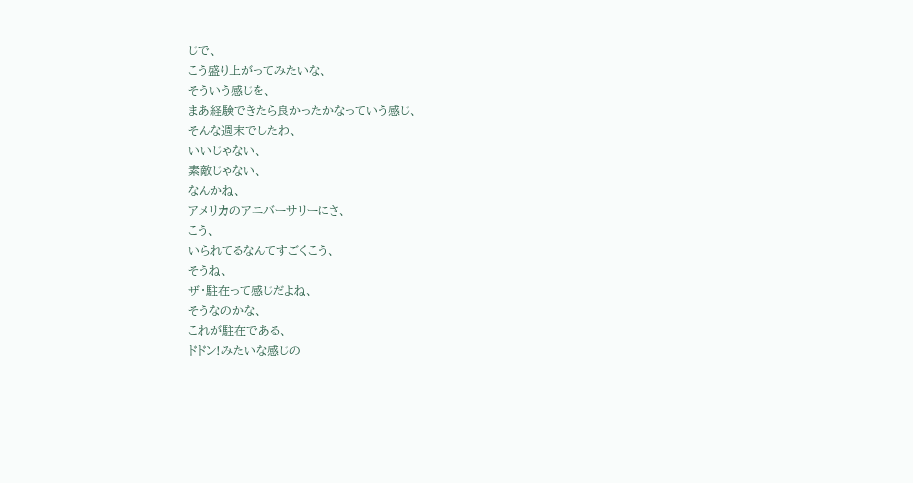じで、
こう盛り上がってみたいな、
そういう感じを、
まあ経験できたら良かったかなっていう感じ、
そんな週末でしたわ、
いいじゃない、
素敵じゃない、
なんかね、
アメリカのアニバーサリーにさ、
こう、
いられてるなんてすごくこう、
そうね、
ザ・駐在って感じだよね、
そうなのかな、
これが駐在である、
ドドン!みたいな感じの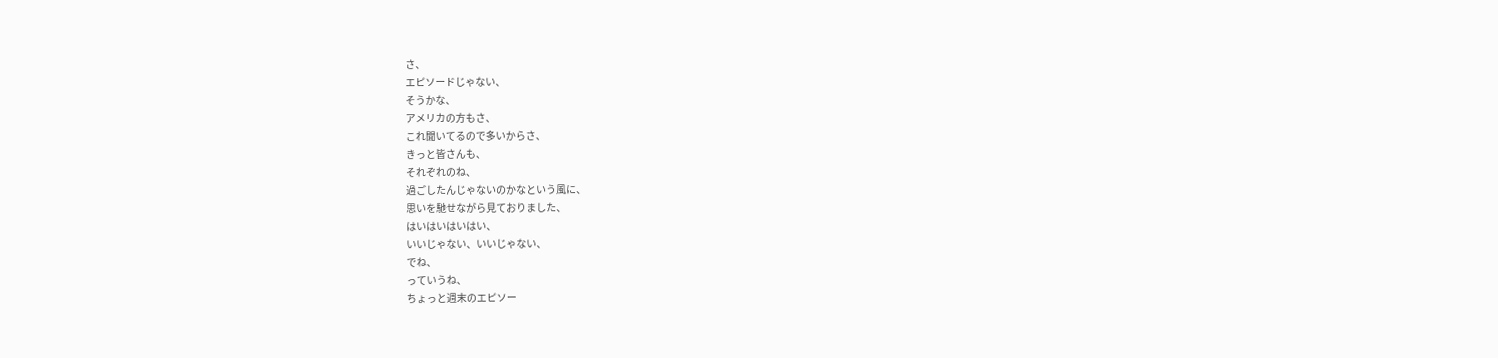さ、
エピソードじゃない、
そうかな、
アメリカの方もさ、
これ聞いてるので多いからさ、
きっと皆さんも、
それぞれのね、
過ごしたんじゃないのかなという風に、
思いを馳せながら見ておりました、
はいはいはいはい、
いいじゃない、いいじゃない、
でね、
っていうね、
ちょっと週末のエピソー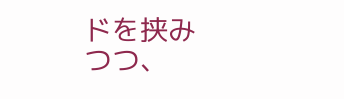ドを挟みつつ、